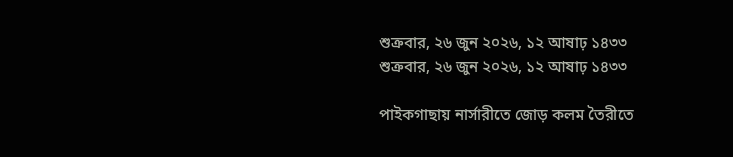শুক্রবার, ২৬ জুন ২০২৬, ১২ আষাঢ় ১৪৩৩
শুক্রবার, ২৬ জুন ২০২৬, ১২ আষাঢ় ১৪৩৩

পাইকগাছায় নার্সারীতে জোড় কলম তৈরীতে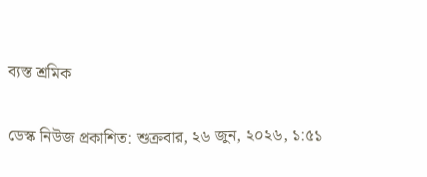ব্যস্ত শ্রমিক

ডেস্ক নিউজ প্রকাশিত: শুক্রবার, ২৬ জুন, ২০২৬, ১:৫১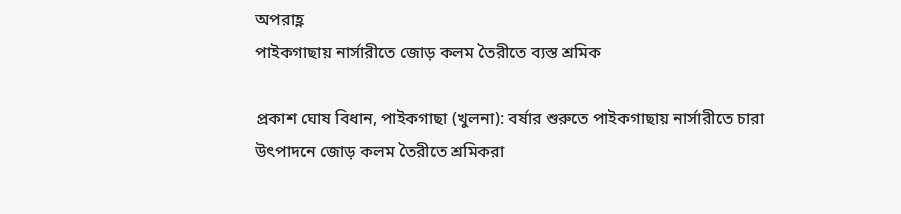অপরাহ্ণ
পাইকগাছায় নার্সারীতে জোড় কলম তৈরীতে ব্যস্ত শ্রমিক

প্রকাশ ঘোষ বিধান, পাইকগাছা (খুলনা): বর্ষার শুরুতে পাইকগাছায় নার্সারীতে চারা উৎপাদনে জোড় কলম তৈরীতে শ্রমিকরা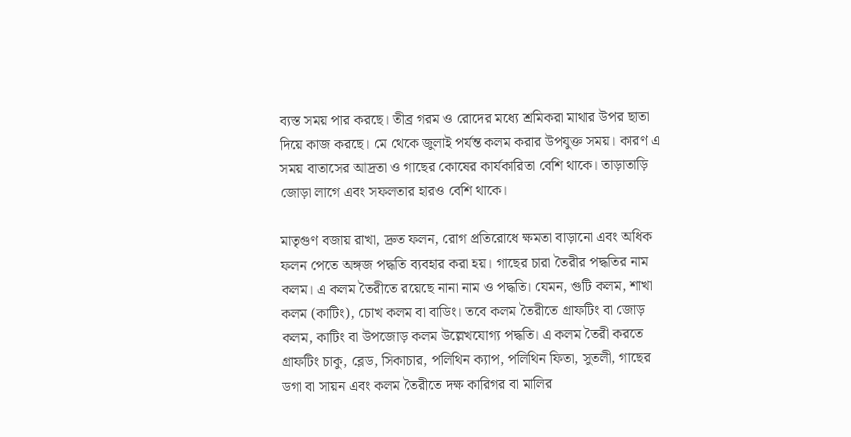ব্যস্ত সময় পার করছে। তীব্র গরম ও রোদের মধ্যে শ্রমিকরা মাথার উপর ছাতা দিয়ে কাজ করছে। মে থেকে জুলাই পর্যন্ত কলম করার উপযুক্ত সময়। কারণ এ সময় বাতাসের আদ্রতা ও গাছের কোষের কার্যকারিতা বেশি থাকে। তাড়াতাড়ি জোড়া লাগে এবং সফলতার হারও বেশি থাকে।

মাতৃগুণ বজায় রাখা, দ্রুত ফলন, রোগ প্রতিরোধে ক্ষমতা বাড়ানো এবং অধিক ফলন পেতে অঙ্গজ পদ্ধতি ব্যবহার করা হয়। গাছের চারা তৈরীর পদ্ধতির নাম কলম। এ কলম তৈরীতে রয়েছে নানা নাম ও পদ্ধতি। যেমন, গুটি কলম, শাখা কলম (কাটিং), চোখ কলম বা বাডিং। তবে কলম তৈরীতে গ্রাফটিং বা জোড় কলম, কাটিং বা উপজোড় কলম উল্লেখযোগ্য পদ্ধতি। এ কলম তৈরী করতে গ্রাফটিং চাকু, ব্লেড, সিকাচার, পলিথিন ক্যাপ, পলিথিন ফিতা, সুতলী, গাছের ডগা বা সায়ন এবং কলম তৈরীতে দক্ষ কারিগর বা মালির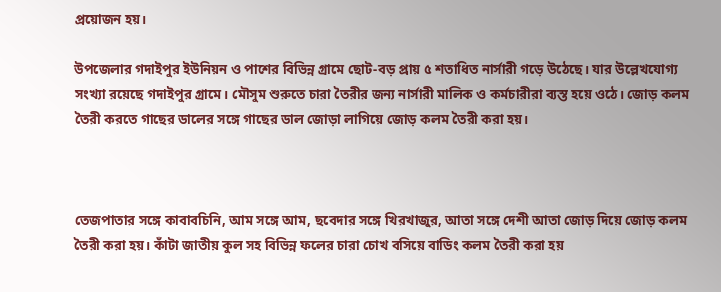প্রয়োজন হয়।

উপজেলার গদাইপুর ইউনিয়ন ও পাশের বিভিন্ন গ্রামে ছোট-বড় প্রায় ৫ শতাধিত নার্সারী গড়ে উঠেছে। যার উল্লেখযোগ্য সংখ্যা রয়েছে গদাইপুর গ্রামে। মৌসুম শুরুতে চারা তৈরীর জন্য নার্সারী মালিক ও কর্মচারীরা ব্যস্ত হয়ে ওঠে। জোড় কলম তৈরী করতে গাছের ডালের সঙ্গে গাছের ডাল জোড়া লাগিয়ে জোড় কলম তৈরী করা হয়।



তেজপাতার সঙ্গে কাবাবচিনি, আম সঙ্গে আম, ছবেদার সঙ্গে খিরখাজুর, আতা সঙ্গে দেশী আতা জোড় দিয়ে জোড় কলম তৈরী করা হয়। কাঁটা জাতীয় কুল সহ বিভিন্ন ফলের চারা চোখ বসিয়ে বাডিং কলম তৈরী করা হয়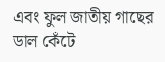এবং ফুল জাতীয় গাছের ডাল কেঁটে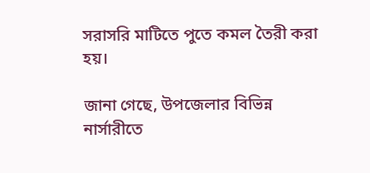সরাসরি মাটিতে পুতে কমল তৈরী করা হয়।

জানা গেছে, উপজেলার বিভিন্ন নার্সারীতে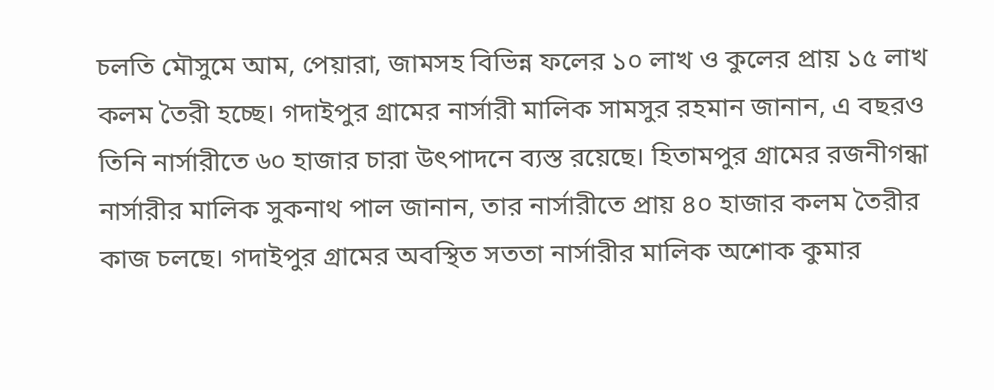চলতি মৌসুমে আম, পেয়ারা, জামসহ বিভিন্ন ফলের ১০ লাখ ও কুলের প্রায় ১৫ লাখ কলম তৈরী হচ্ছে। গদাইপুর গ্রামের নার্সারী মালিক সামসুর রহমান জানান, এ বছরও তিনি নার্সারীতে ৬০ হাজার চারা উৎপাদনে ব্যস্ত রয়েছে। হিতামপুর গ্রামের রজনীগন্ধা নার্সারীর মালিক সুকনাথ পাল জানান, তার নার্সারীতে প্রায় ৪০ হাজার কলম তৈরীর কাজ চলছে। গদাইপুর গ্রামের অবস্থিত সততা নার্সারীর মালিক অশোক কুমার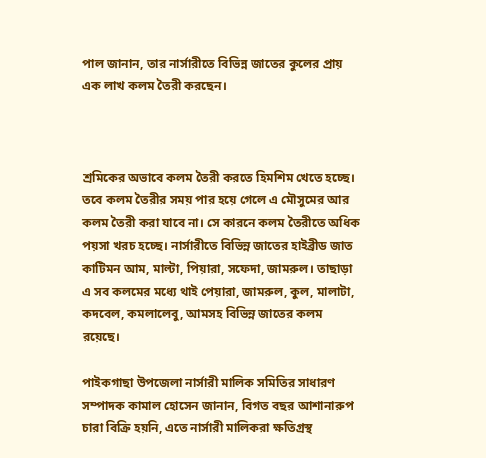পাল জানান, তার নার্সারীতে বিভিন্ন জাতের কুলের প্রায় এক লাখ কলম তৈরী করছেন।



শ্রমিকের অভাবে কলম তৈরী করতে হিমশিম খেতে হচ্ছে। তবে কলম তৈরীর সময় পার হয়ে গেলে এ মৌসুমের আর কলম তৈরী করা যাবে না। সে কারনে কলম তৈরীতে অধিক পয়সা খরচ হচ্ছে। নার্সারীতে বিভিন্ন জাতের হাইব্রীড জাত কাটিমন আম, মাল্টা, পিয়ারা, সফেদা, জামরুল। তাছাড়া এ সব কলমের মধ্যে থাই পেয়ারা, জামরুল, কুল, মালাটা, কদবেল, কমলালেবু, আমসহ বিভিন্ন জাতের কলম রয়েছে।

পাইকগাছা উপজেলা নার্সারী মালিক সমিতির সাধারণ সম্পাদক কামাল হোসেন জানান, বিগত বছর আশানারুপ চারা বিক্রি হয়নি, এতে নার্সারী মালিকরা ক্ষতিগ্রস্থ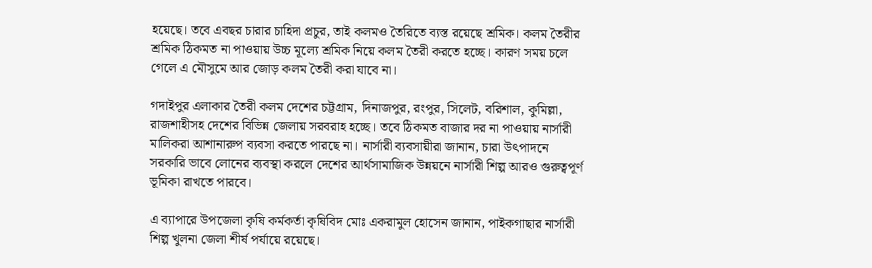হয়েছে। তবে এবছর চারার চাহিদা প্রচুর, তাই কলমও তৈরিতে ব্যস্ত রয়েছে শ্রমিক। কলম তৈরীর শ্রমিক ঠিকমত না পাওয়ায় উচ্চ মূল্যে শ্রমিক নিয়ে কলম তৈরী করতে হচ্ছে। কারণ সময় চলে গেলে এ মৌসুমে আর জোড় কলম তৈরী করা যাবে না।

গদাইপুর এলাকার তৈরী কলম দেশের চট্টগ্রাম, দিনাজপুর, রংপুর, সিলেট, বরিশাল, কুমিল্লা, রাজশাহীসহ দেশের বিভিন্ন জেলায় সরবরাহ হচ্ছে। তবে ঠিকমত বাজার দর না পাওয়ায় নার্সারী মালিকরা আশানারুপ ব্যবসা করতে পারছে না। নার্সারী ব্যবসায়ীরা জানান, চারা উৎপাদনে সরকারি ভাবে লোনের ব্যবস্থা করলে দেশের আর্থসামাজিক উন্নয়নে নার্সারী শিল্প আরও গুরুত্বপূর্ণ ভূমিকা রাখতে পারবে।

এ ব্যাপারে উপজেলা কৃষি কর্মকর্তা কৃষিবিদ মোঃ একরামুল হোসেন জানান, পাইকগাছার নার্সারী শিল্প খুলনা জেলা শীর্ষ পর্যায়ে রয়েছে।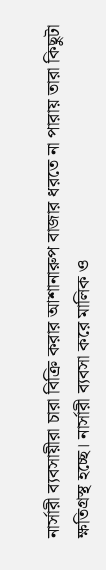নার্সারী ব্যবসায়ীরা চারা বিক্রি করার আশানারুপ বাজার ধরতে না পারায় তারা কিছুটা ক্ষতিগ্রস্থ হচ্ছে। নার্সারী ব্যবসা করে মালিক ও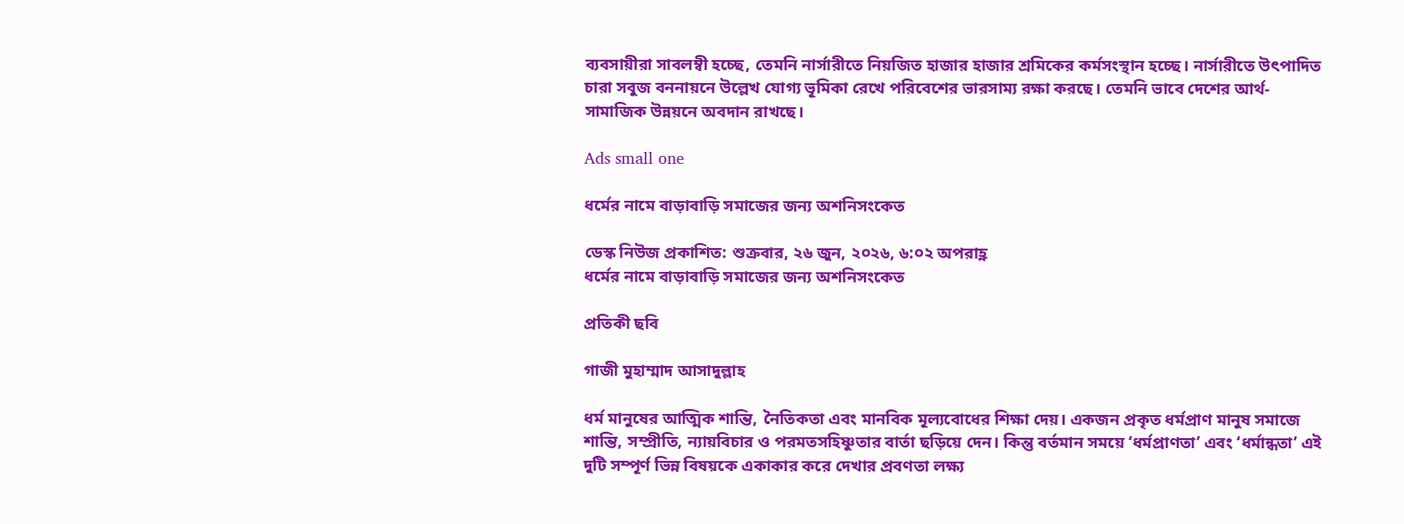ব্যবসায়ীরা সাবলম্বী হচ্ছে, তেমনি নার্সারীতে নিয়জিত হাজার হাজার শ্রমিকের কর্মসংস্থান হচ্ছে। নার্সারীতে উৎপাদিত চারা সবুজ বননায়নে উল্লেখ যোগ্য ভূমিকা রেখে পরিবেশের ভারসাম্য রক্ষা করছে। তেমনি ভাবে দেশের আর্থ-সামাজিক উন্নয়নে অবদান রাখছে।

Ads small one

ধর্মের নামে বাড়াবাড়ি সমাজের জন্য অশনিসংকেত

ডেস্ক নিউজ প্রকাশিত: শুক্রবার, ২৬ জুন, ২০২৬, ৬:০২ অপরাহ্ণ
ধর্মের নামে বাড়াবাড়ি সমাজের জন্য অশনিসংকেত

প্রতিকী ছবি

গাজী মুহাম্মাদ আসাদুল্লাহ

ধর্ম মানুষের আত্মিক শান্তি, নৈতিকতা এবং মানবিক মূল্যবোধের শিক্ষা দেয়। একজন প্রকৃত ধর্মপ্রাণ মানুষ সমাজে শান্তি, সম্প্রীতি, ন্যায়বিচার ও পরমতসহিষ্ণুতার বার্তা ছড়িয়ে দেন। কিন্তু বর্তমান সময়ে ‘ধর্মপ্রাণতা’ এবং ‘ধর্মান্ধতা’ এই দুটি সম্পূর্ণ ভিন্ন বিষয়কে একাকার করে দেখার প্রবণতা লক্ষ্য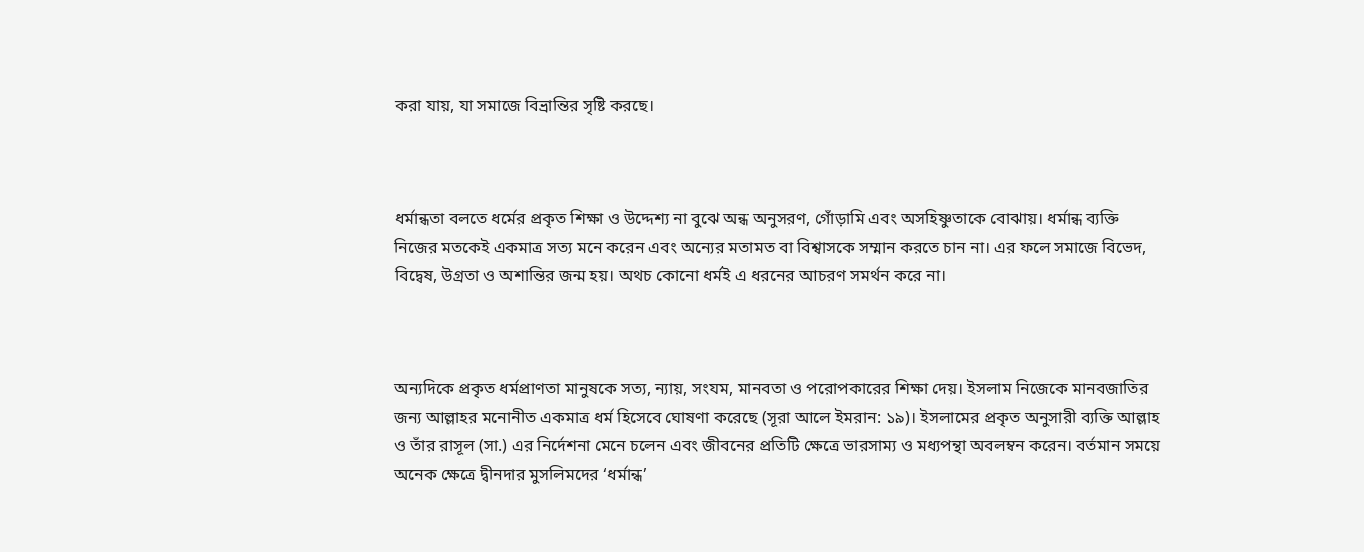করা যায়, যা সমাজে বিভ্রান্তির সৃষ্টি করছে।



ধর্মান্ধতা বলতে ধর্মের প্রকৃত শিক্ষা ও উদ্দেশ্য না বুঝে অন্ধ অনুসরণ, গোঁড়ামি এবং অসহিষ্ণুতাকে বোঝায়। ধর্মান্ধ ব্যক্তি নিজের মতকেই একমাত্র সত্য মনে করেন এবং অন্যের মতামত বা বিশ্বাসকে সম্মান করতে চান না। এর ফলে সমাজে বিভেদ, বিদ্বেষ, উগ্রতা ও অশান্তির জন্ম হয়। অথচ কোনো ধর্মই এ ধরনের আচরণ সমর্থন করে না।



অন্যদিকে প্রকৃত ধর্মপ্রাণতা মানুষকে সত্য, ন্যায়, সংযম, মানবতা ও পরোপকারের শিক্ষা দেয়। ইসলাম নিজেকে মানবজাতির জন্য আল্লাহর মনোনীত একমাত্র ধর্ম হিসেবে ঘোষণা করেছে (সূরা আলে ইমরান: ১৯)। ইসলামের প্রকৃত অনুসারী ব্যক্তি আল্লাহ ও তাঁর রাসূল (সা.) এর নির্দেশনা মেনে চলেন এবং জীবনের প্রতিটি ক্ষেত্রে ভারসাম্য ও মধ্যপন্থা অবলম্বন করেন। বর্তমান সময়ে অনেক ক্ষেত্রে দ্বীনদার মুসলিমদের ‘ধর্মান্ধ’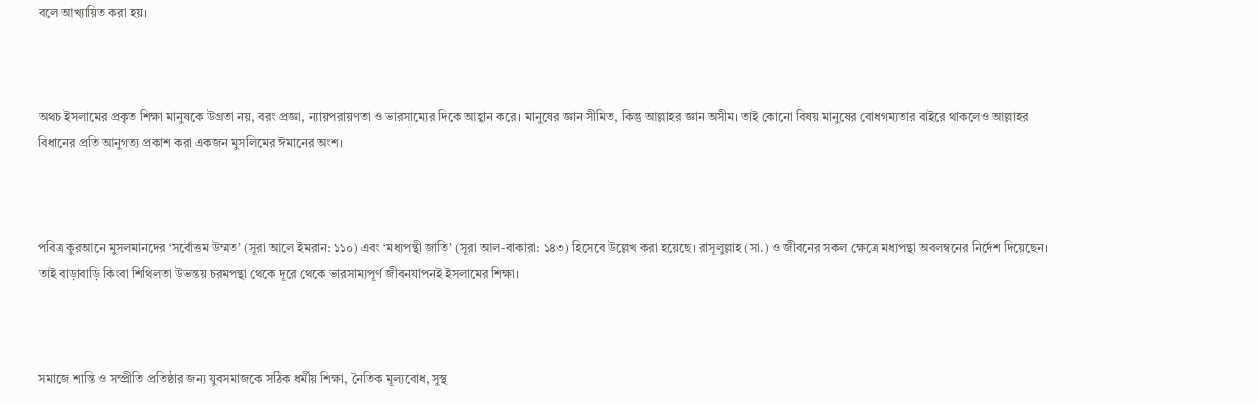বলে আখ্যায়িত করা হয়।



অথচ ইসলামের প্রকৃত শিক্ষা মানুষকে উগ্রতা নয়, বরং প্রজ্ঞা, ন্যায়পরায়ণতা ও ভারসাম্যের দিকে আহ্বান করে। মানুষের জ্ঞান সীমিত, কিন্তু আল্লাহর জ্ঞান অসীম। তাই কোনো বিষয় মানুষের বোধগম্যতার বাইরে থাকলেও আল্লাহর বিধানের প্রতি আনুগত্য প্রকাশ করা একজন মুসলিমের ঈমানের অংশ।



পবিত্র কুরআনে মুসলমানদের ‘সর্বোত্তম উম্মত’ (সূরা আলে ইমরান: ১১০) এবং ‘মধ্যপন্থী জাতি’ (সূরা আল-বাকারা: ১৪৩) হিসেবে উল্লেখ করা হয়েছে। রাসূলুল্লাহ (সা.) ও জীবনের সকল ক্ষেত্রে মধ্যপন্থা অবলম্বনের নির্দেশ দিয়েছেন। তাই বাড়াবাড়ি কিংবা শিথিলতা উভন্তয় চরমপন্থা থেকে দূরে থেকে ভারসাম্যপূর্ণ জীবনযাপনই ইসলামের শিক্ষা।



সমাজে শান্তি ও সম্প্রীতি প্রতিষ্ঠার জন্য যুবসমাজকে সঠিক ধর্মীয় শিক্ষা, নৈতিক মূল্যবোধ, সুস্থ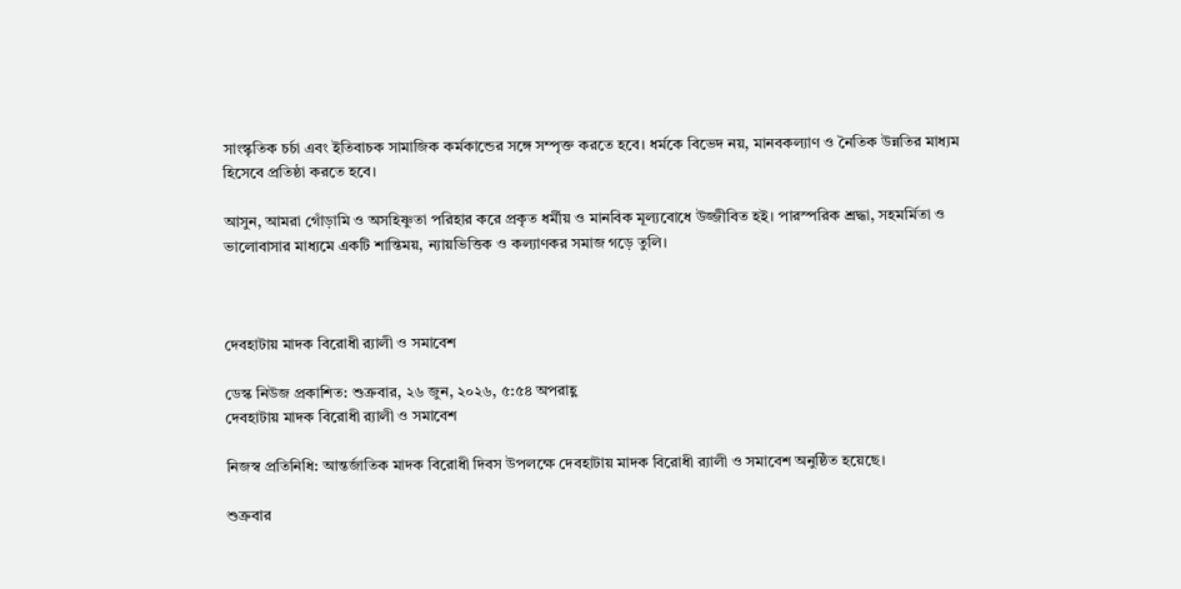সাংস্কৃতিক চর্চা এবং ইতিবাচক সামাজিক কর্মকান্ডের সঙ্গে সম্পৃক্ত করতে হবে। ধর্মকে বিভেদ নয়, মানবকল্যাণ ও নৈতিক উন্নতির মাধ্যম হিসেবে প্রতিষ্ঠা করতে হবে।

আসুন, আমরা গোঁড়ামি ও অসহিষ্ণুতা পরিহার করে প্রকৃত ধর্মীয় ও মানবিক মূল্যবোধে উজ্জীবিত হই। পারস্পরিক শ্রদ্ধা, সহমর্মিতা ও ভালোবাসার মাধ্যমে একটি শান্তিময়, ন্যায়ভিত্তিক ও কল্যাণকর সমাজ গড়ে তুলি।



দেবহাটায় মাদক বিরোধী র‌্যালী ও সমাবেশ

ডেস্ক নিউজ প্রকাশিত: শুক্রবার, ২৬ জুন, ২০২৬, ৫:৫৪ অপরাহ্ণ
দেবহাটায় মাদক বিরোধী র‌্যালী ও সমাবেশ

নিজস্ব প্রতিনিধি: আন্তর্জাতিক মাদক বিরোধী দিবস উপলক্ষে দেবহাটায় মাদক বিরোধী র‌্যালী ও সমাবেশ অনুষ্ঠিত হয়েছে।

শুক্রবার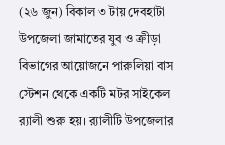(২৬ জুন) বিকাল ৩ টায় দেবহাটা উপজেলা জামাতের যুব ও ক্রীড়া বিভাগের আয়োজনে পারুলিয়া বাস স্টেশন থেকে একটি মটর সাইকেল র‌্যালী শুরু হয়। র‌্যালীটি উপজেলার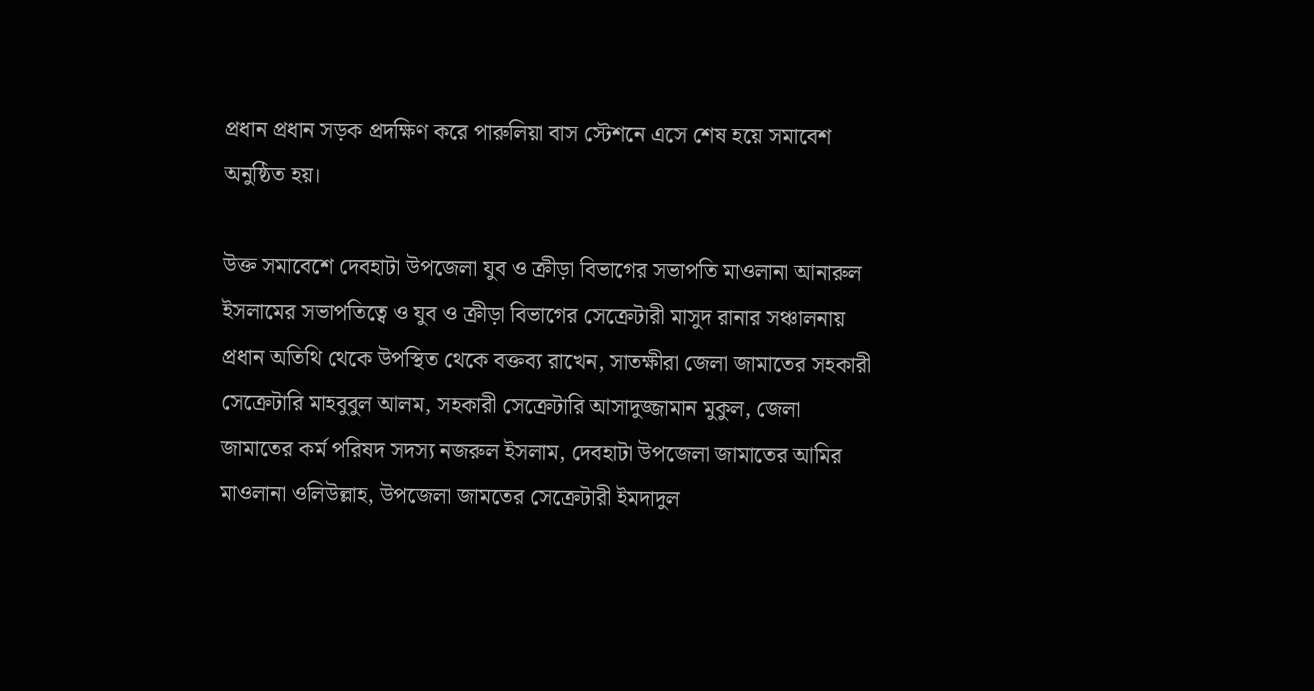প্রধান প্রধান সড়ক প্রদক্ষিণ করে পারুলিয়া বাস স্টেশনে এসে শেষ হয়ে সমাবেশ অনুষ্ঠিত হয়।

উক্ত সমাবেশে দেবহাটা উপজেলা যুব ও ক্রীড়া বিভাগের সভাপতি মাওলানা আনারুল ইসলামের সভাপতিত্বে ও যুব ও ক্রীড়া বিভাগের সেক্রেটারী মাসুদ রানার সঞ্চালনায় প্রধান অতিথি থেকে উপস্থিত থেকে বক্তব্য রাখেন, সাতক্ষীরা জেলা জামাতের সহকারী সেক্রেটারি মাহবুবুল আলম, সহকারী সেক্রেটারি আসাদুজ্জামান মুকুল, জেলা জামাতের কর্ম পরিষদ সদস্য নজরুল ইসলাম, দেবহাটা উপজেলা জামাতের আমির মাওলানা ওলিউল্লাহ, উপজেলা জামতের সেক্রেটারী ইমদাদুল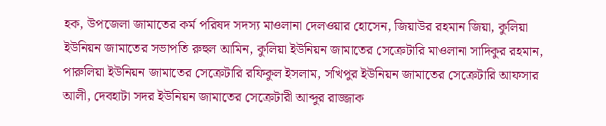হক, উপজেলা জামাতের কর্ম পরিষদ সদস্য মাওলানা দেলওয়ার হোসেন, জিয়াউর রহমান জিয়া, কুলিয়া ইউনিয়ন জামাতের সভাপতি রুহুল আমিন, কুলিয়া ইউনিয়ন জামাতের সেক্রেটারি মাওলানা সাদিকুর রহমান, পারুলিয়া ইউনিয়ন জামাতের সেক্রেটারি রফিকুল ইসলাম, সখিপুর ইউনিয়ন জামাতের সেক্রেটারি আফসার আলী, দেবহাটা সদর ইউনিয়ন জামাতের সেক্রেটারী আব্দুর রাজ্জাক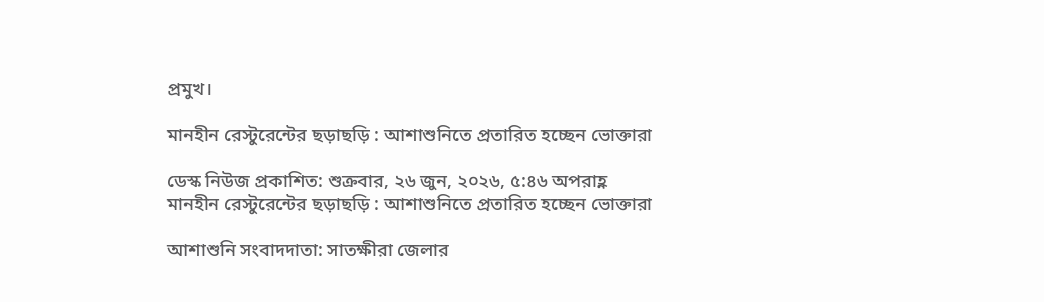প্রমুখ।

মানহীন রেস্টুরেন্টের ছড়াছড়ি : আশাশুনিতে প্রতারিত হচ্ছেন ভোক্তারা

ডেস্ক নিউজ প্রকাশিত: শুক্রবার, ২৬ জুন, ২০২৬, ৫:৪৬ অপরাহ্ণ
মানহীন রেস্টুরেন্টের ছড়াছড়ি : আশাশুনিতে প্রতারিত হচ্ছেন ভোক্তারা

আশাশুনি সংবাদদাতা: সাতক্ষীরা জেলার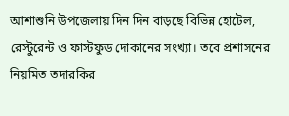আশাশুনি উপজেলায় দিন দিন বাড়ছে বিভিন্ন হোটেল, রেস্টুরেন্ট ও ফাস্টফুড দোকানের সংখ্যা। তবে প্রশাসনের নিয়মিত তদারকির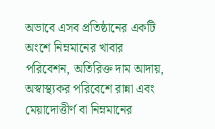অভাবে এসব প্রতিষ্ঠানের একটি অংশে নিম্নমানের খাবার পরিবেশন, অতিরিক্ত দাম আদায়, অস্বাস্থ্যকর পরিবেশে রান্না এবং মেয়াদোত্তীর্ণ বা নিম্নমানের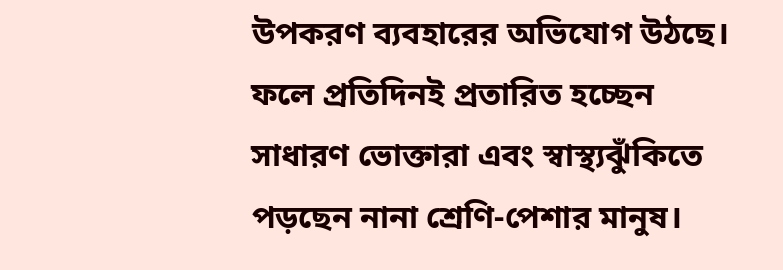উপকরণ ব্যবহারের অভিযোগ উঠছে। ফলে প্রতিদিনই প্রতারিত হচ্ছেন সাধারণ ভোক্তারা এবং স্বাস্থ্যঝুঁকিতে পড়ছেন নানা শ্রেণি-পেশার মানুষ।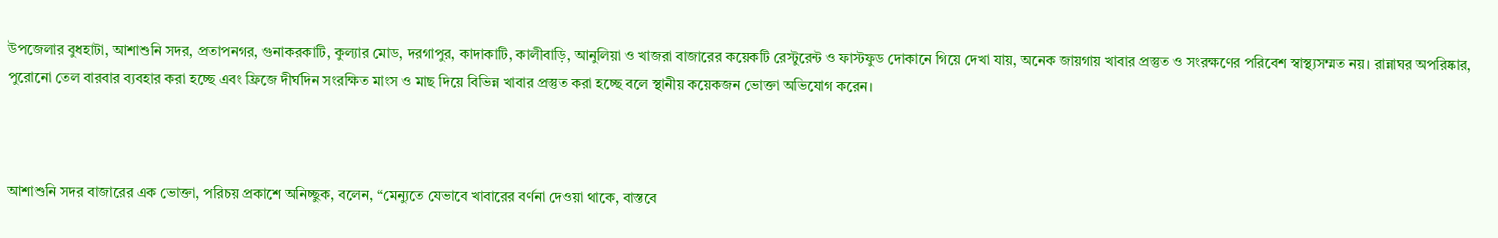উপজেলার বুধহাটা, আশাশুনি সদর, প্রতাপনগর, গুনাকরকাটি, কুল্যার মোড, দরগাপুর, কাদাকাটি, কালীবাড়ি, আনুলিয়া ও খাজরা বাজারের কয়েকটি রেস্টুরেন্ট ও ফাস্টফুড দোকানে গিয়ে দেখা যায়, অনেক জায়গায় খাবার প্রস্তুত ও সংরক্ষণের পরিবেশ স্বাস্থ্যসম্মত নয়। রান্নাঘর অপরিষ্কার, পুরোনো তেল বারবার ব্যবহার করা হচ্ছে এবং ফ্রিজে দীর্ঘদিন সংরক্ষিত মাংস ও মাছ দিয়ে বিভিন্ন খাবার প্রস্তুত করা হচ্ছে বলে স্থানীয় কয়েকজন ভোক্তা অভিযোগ করেন।



আশাশুনি সদর বাজারের এক ভোক্তা, পরিচয় প্রকাশে অনিচ্ছুক, বলেন, “মেন্যুতে যেভাবে খাবারের বর্ণনা দেওয়া থাকে, বাস্তবে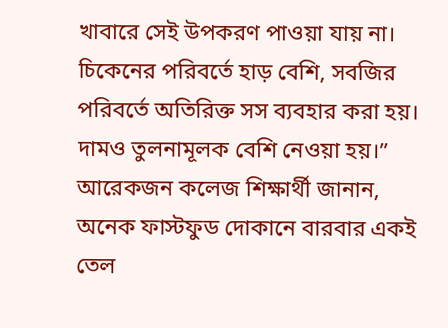খাবারে সেই উপকরণ পাওয়া যায় না। চিকেনের পরিবর্তে হাড় বেশি, সবজির পরিবর্তে অতিরিক্ত সস ব্যবহার করা হয়। দামও তুলনামূলক বেশি নেওয়া হয়।” আরেকজন কলেজ শিক্ষার্থী জানান, অনেক ফাস্টফুড দোকানে বারবার একই তেল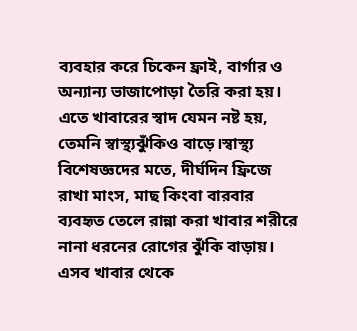ব্যবহার করে চিকেন ফ্রাই, বার্গার ও অন্যান্য ভাজাপোড়া তৈরি করা হয়। এতে খাবারের স্বাদ যেমন নষ্ট হয়, তেমনি স্বাস্থ্যঝুঁকিও বাড়ে।স্বাস্থ্য বিশেষজ্ঞদের মতে, দীর্ঘদিন ফ্রিজে রাখা মাংস, মাছ কিংবা বারবার ব্যবহৃত তেলে রান্না করা খাবার শরীরে নানা ধরনের রোগের ঝুঁকি বাড়ায়। এসব খাবার থেকে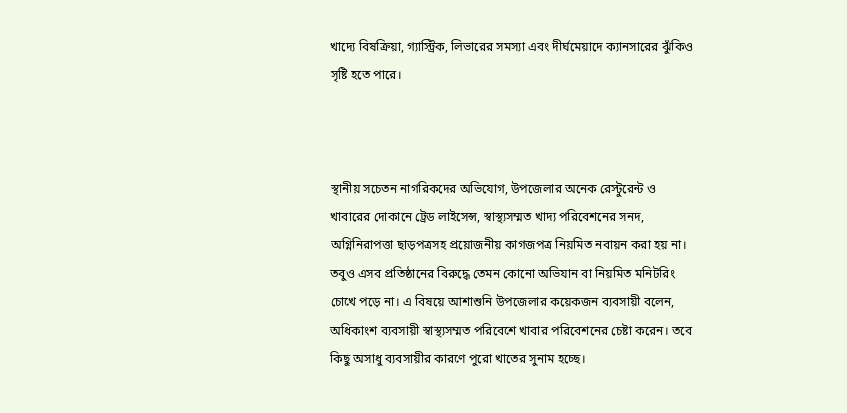খাদ্যে বিষক্রিয়া, গ্যাস্ট্রিক, লিভারের সমস্যা এবং দীর্ঘমেয়াদে ক্যানসারের ঝুঁকিও সৃষ্টি হতে পারে।



স্থানীয় সচেতন নাগরিকদের অভিযোগ, উপজেলার অনেক রেস্টুরেন্ট ও খাবারের দোকানে ট্রেড লাইসেন্স, স্বাস্থ্যসম্মত খাদ্য পরিবেশনের সনদ, অগ্নিনিরাপত্তা ছাড়পত্রসহ প্রয়োজনীয় কাগজপত্র নিয়মিত নবায়ন করা হয় না। তবুও এসব প্রতিষ্ঠানের বিরুদ্ধে তেমন কোনো অভিযান বা নিয়মিত মনিটরিং চোখে পড়ে না। এ বিষয়ে আশাশুনি উপজেলার কয়েকজন ব্যবসায়ী বলেন, অধিকাংশ ব্যবসায়ী স্বাস্থ্যসম্মত পরিবেশে খাবার পরিবেশনের চেষ্টা করেন। তবে কিছু অসাধু ব্যবসায়ীর কারণে পুরো খাতের সুনাম হচ্ছে।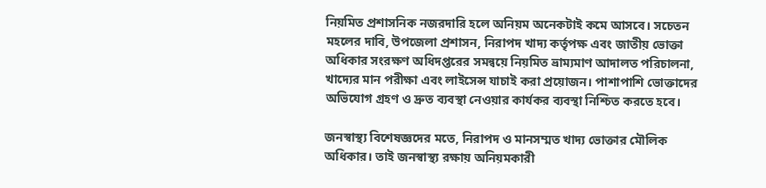নিয়মিত প্রশাসনিক নজরদারি হলে অনিয়ম অনেকটাই কমে আসবে। সচেতন মহলের দাবি, উপজেলা প্রশাসন, নিরাপদ খাদ্য কর্তৃপক্ষ এবং জাতীয় ভোক্তা অধিকার সংরক্ষণ অধিদপ্তরের সমন্বয়ে নিয়মিত ভ্রাম্যমাণ আদালত পরিচালনা, খাদ্যের মান পরীক্ষা এবং লাইসেন্স যাচাই করা প্রয়োজন। পাশাপাশি ভোক্তাদের অভিযোগ গ্রহণ ও দ্রুত ব্যবস্থা নেওয়ার কার্যকর ব্যবস্থা নিশ্চিত করতে হবে।

জনস্বাস্থ্য বিশেষজ্ঞদের মতে, নিরাপদ ও মানসম্মত খাদ্য ভোক্তার মৌলিক অধিকার। তাই জনস্বাস্থ্য রক্ষায় অনিয়মকারী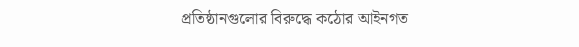প্রতিষ্ঠানগুলোর বিরুদ্ধে কঠোর আইনগত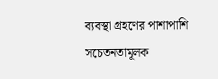ব্যবস্থা গ্রহণের পাশাপাশি সচেতনতামূলক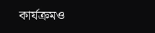কার্যক্রমও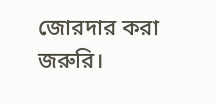জোরদার করা জরুরি।